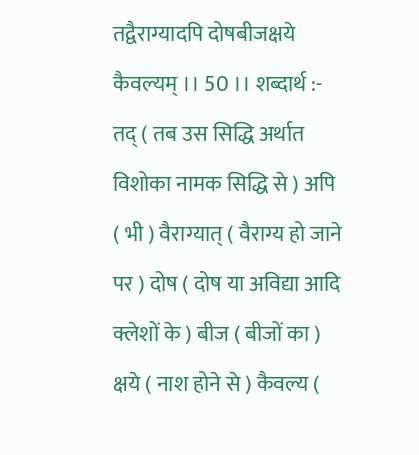तद्वैराग्यादपि दोषबीजक्षये कैवल्यम् ।। 50 ।। शब्दार्थ :- तद् ( तब उस सिद्धि अर्थात विशोका नामक सिद्धि से ) अपि ( भी ) वैराग्यात् ( वैराग्य हो जाने पर ) दोष ( दोष या अविद्या आदि क्लेशों के ) बीज ( बीजों का ) क्षये ( नाश होने से ) कैवल्य (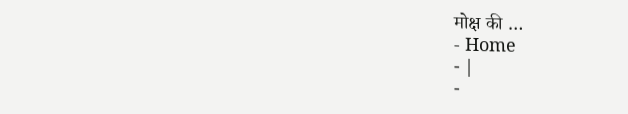मोक्ष की …
- Home
- |
-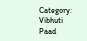Category: Vibhuti Paad